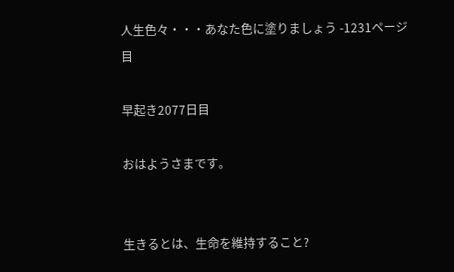人生色々・・・あなた色に塗りましょう -1231ページ目

早起き2077日目

おはようさまです。


生きるとは、生命を維持すること?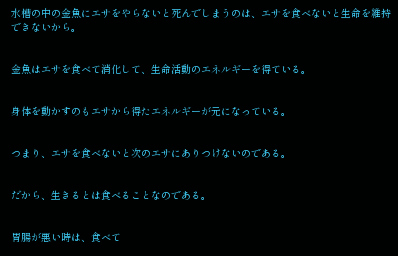水槽の中の金魚にエサをやらないと死んでしまうのは、エサを食べないと生命を維持できないから。


金魚はエサを食べて消化して、生命活動のエネルギーを得ている。


身体を動かすのもエサから得たエネルギーが元になっている。


つまり、エサを食べないと次のエサにありつけないのである。


だから、生きるとは食べることなのである。


胃腸が悪い時は、食べて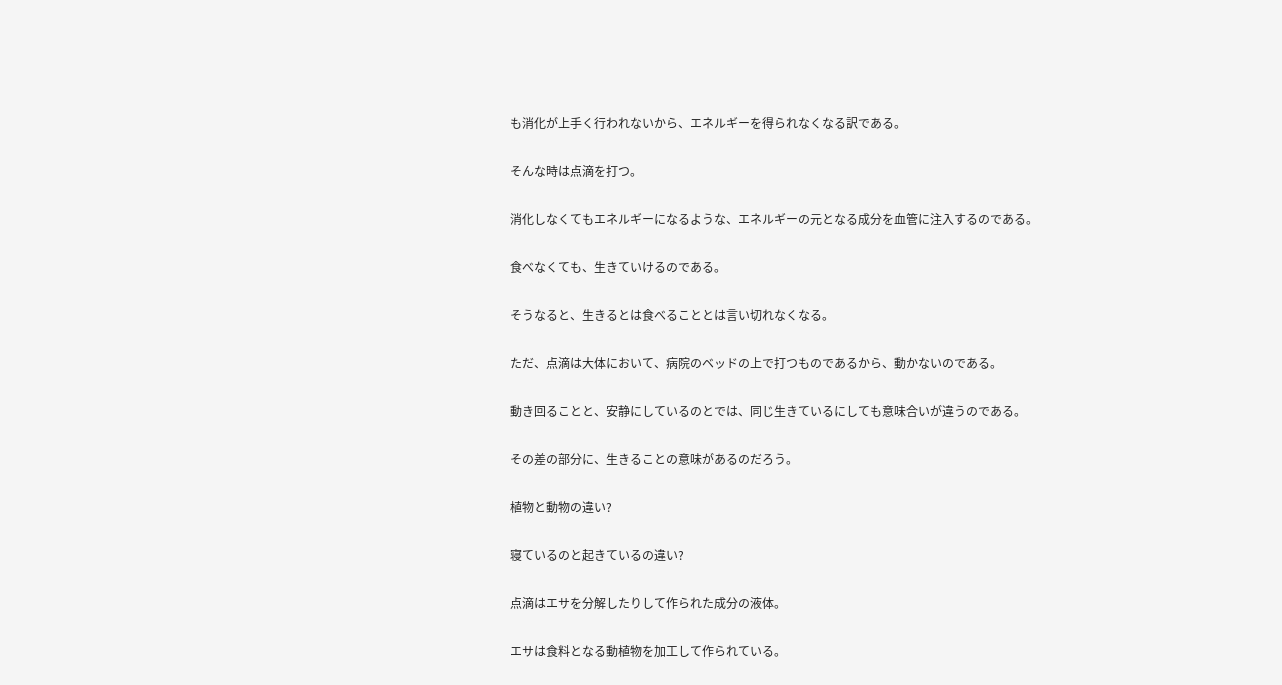も消化が上手く行われないから、エネルギーを得られなくなる訳である。


そんな時は点滴を打つ。


消化しなくてもエネルギーになるような、エネルギーの元となる成分を血管に注入するのである。


食べなくても、生きていけるのである。


そうなると、生きるとは食べることとは言い切れなくなる。


ただ、点滴は大体において、病院のベッドの上で打つものであるから、動かないのである。


動き回ることと、安静にしているのとでは、同じ生きているにしても意味合いが違うのである。


その差の部分に、生きることの意味があるのだろう。


植物と動物の違い?


寝ているのと起きているの違い?


点滴はエサを分解したりして作られた成分の液体。


エサは食料となる動植物を加工して作られている。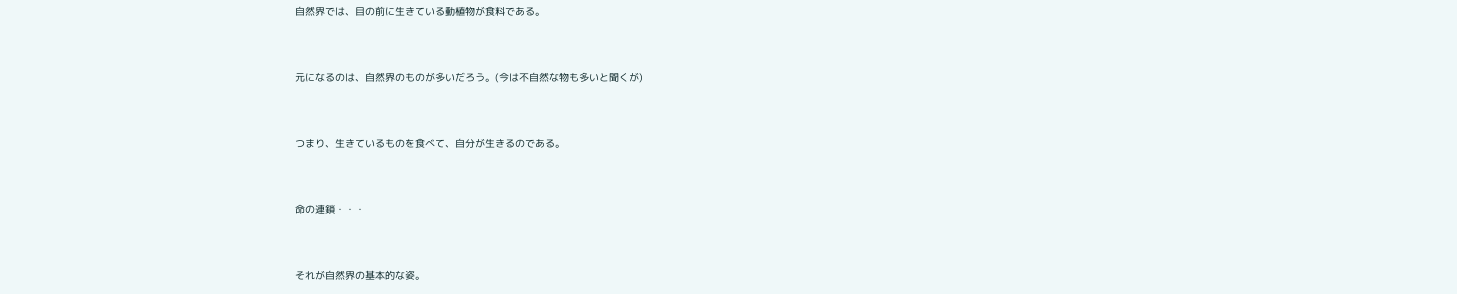自然界では、目の前に生きている動植物が食料である。


元になるのは、自然界のものが多いだろう。(今は不自然な物も多いと聞くが)


つまり、生きているものを食べて、自分が生きるのである。


命の連鎖・・・


それが自然界の基本的な姿。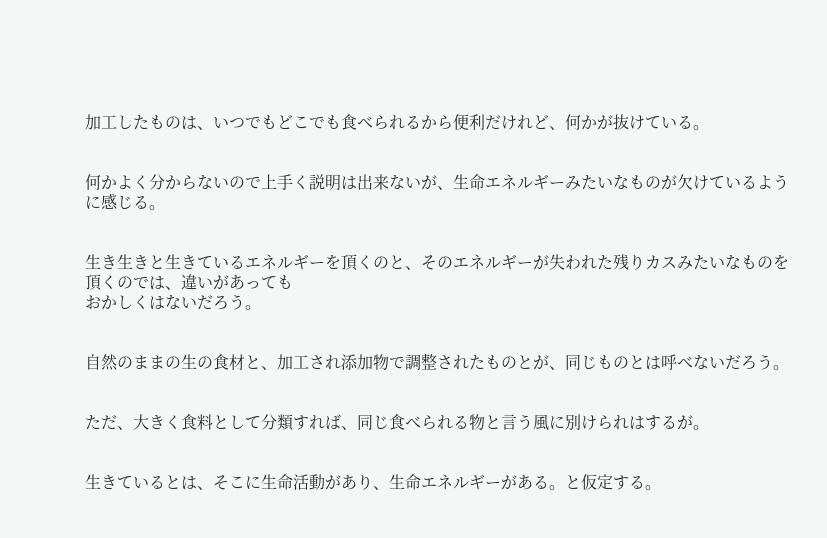加工したものは、いつでもどこでも食べられるから便利だけれど、何かが抜けている。


何かよく分からないので上手く説明は出来ないが、生命エネルギーみたいなものが欠けているように感じる。


生き生きと生きているエネルギーを頂くのと、そのエネルギーが失われた残りカスみたいなものを頂くのでは、違いがあっても
おかしくはないだろう。


自然のままの生の食材と、加工され添加物で調整されたものとが、同じものとは呼べないだろう。


ただ、大きく食料として分類すれば、同じ食べられる物と言う風に別けられはするが。


生きているとは、そこに生命活動があり、生命エネルギーがある。と仮定する。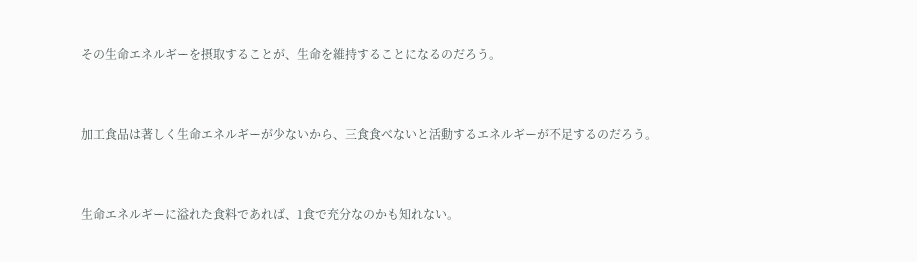その生命エネルギーを摂取することが、生命を維持することになるのだろう。


加工食品は著しく生命エネルギーが少ないから、三食食べないと活動するエネルギーが不足するのだろう。


生命エネルギーに溢れた食料であれば、1食で充分なのかも知れない。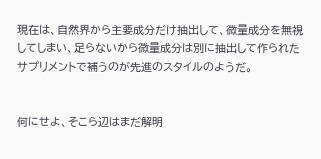現在は、自然界から主要成分だけ抽出して、微量成分を無視してしまい、足らないから微量成分は別に抽出して作られたサプリメントで補うのが先進のスタイルのようだ。


何にせよ、そこら辺はまだ解明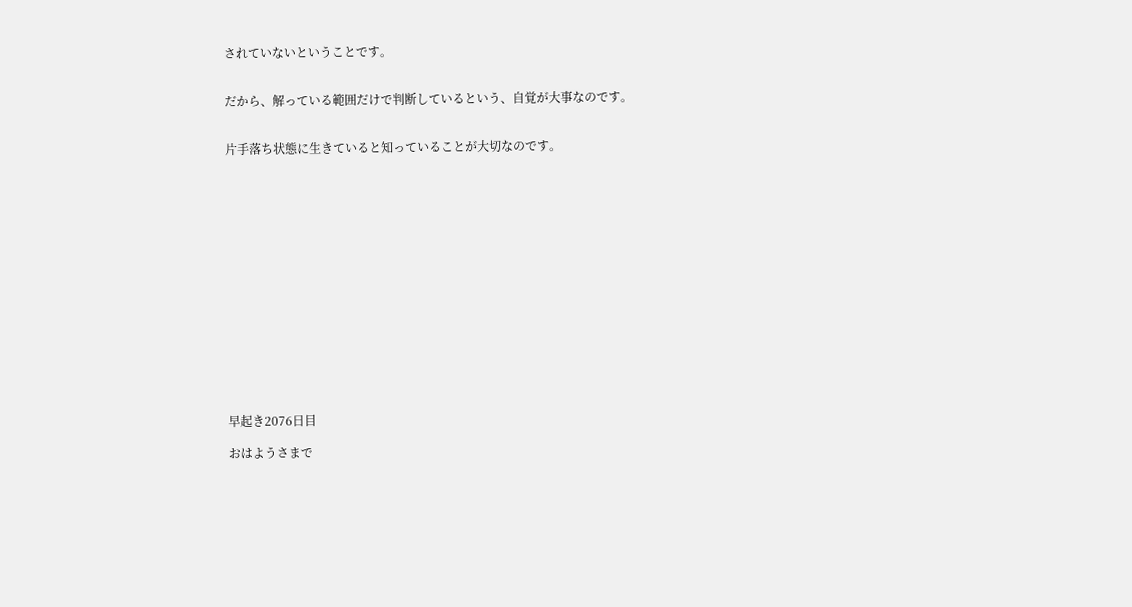されていないということです。


だから、解っている範囲だけで判断しているという、自覚が大事なのです。


片手落ち状態に生きていると知っていることが大切なのです。
















早起き2076日目

おはようさまで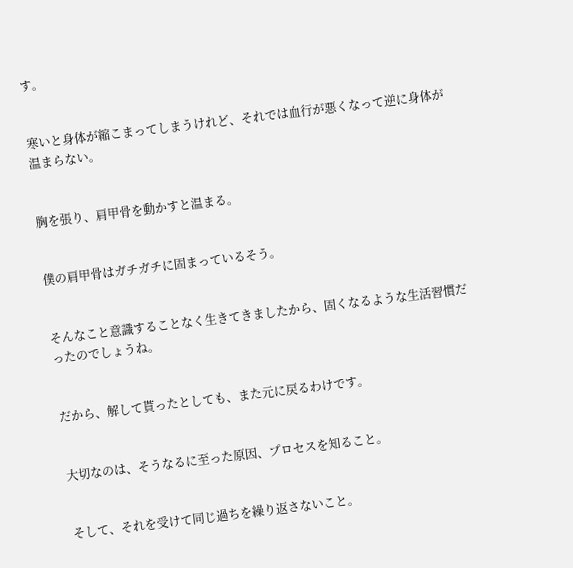す。


寒いと身体が縮こまってしまうけれど、それでは血行が悪くなって逆に身体が温まらない。


胸を張り、肩甲骨を動かすと温まる。


僕の肩甲骨はガチガチに固まっているそう。


そんなこと意識することなく生きてきましたから、固くなるような生活習慣だったのでしょうね。


だから、解して貰ったとしても、また元に戻るわけです。


大切なのは、そうなるに至った原因、プロセスを知ること。


そして、それを受けて同じ過ちを繰り返さないこと。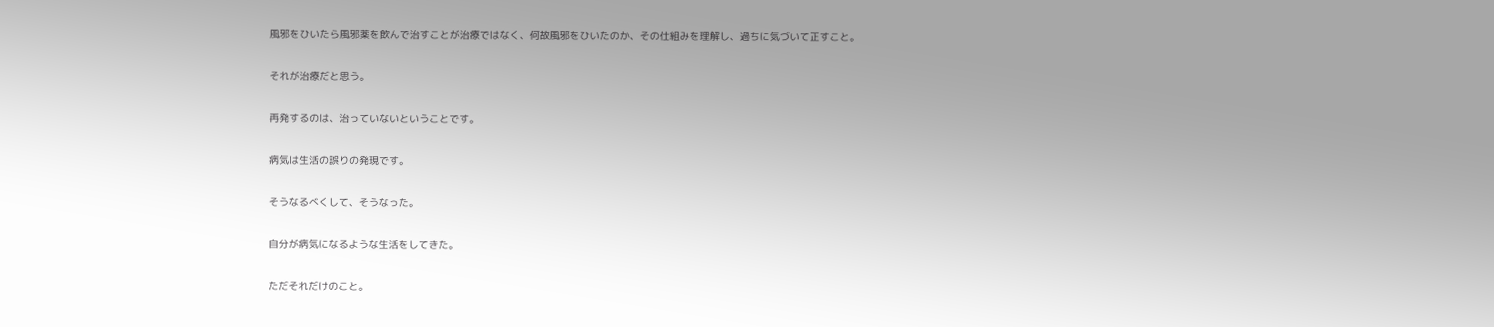風邪をひいたら風邪薬を飲んで治すことが治療ではなく、何故風邪をひいたのか、その仕組みを理解し、過ちに気づいて正すこと。


それが治療だと思う。


再発するのは、治っていないということです。


病気は生活の誤りの発現です。


そうなるべくして、そうなった。


自分が病気になるような生活をしてきた。


ただそれだけのこと。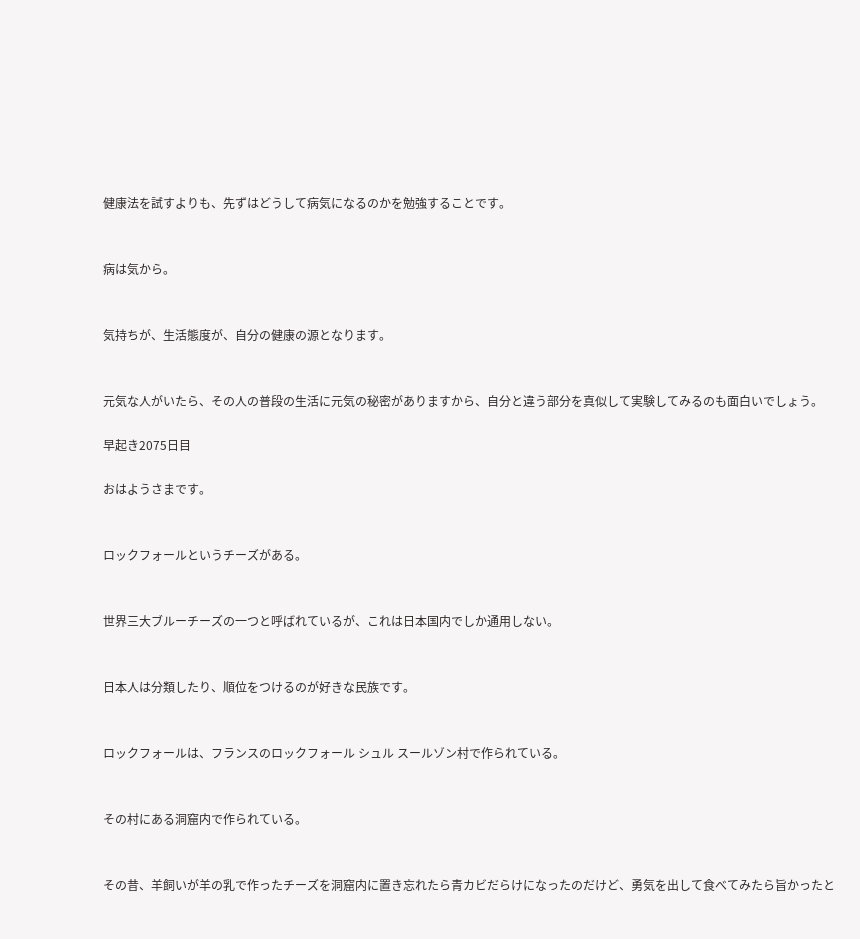健康法を試すよりも、先ずはどうして病気になるのかを勉強することです。


病は気から。


気持ちが、生活態度が、自分の健康の源となります。


元気な人がいたら、その人の普段の生活に元気の秘密がありますから、自分と違う部分を真似して実験してみるのも面白いでしょう。

早起き2075日目

おはようさまです。


ロックフォールというチーズがある。


世界三大ブルーチーズの一つと呼ばれているが、これは日本国内でしか通用しない。


日本人は分類したり、順位をつけるのが好きな民族です。


ロックフォールは、フランスのロックフォール シュル スールゾン村で作られている。


その村にある洞窟内で作られている。


その昔、羊飼いが羊の乳で作ったチーズを洞窟内に置き忘れたら青カビだらけになったのだけど、勇気を出して食べてみたら旨かったと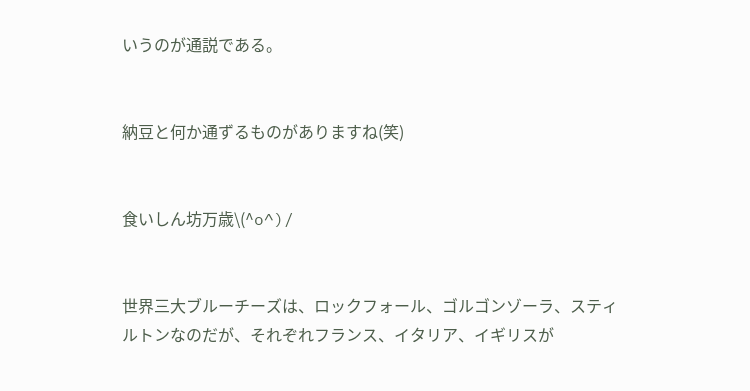いうのが通説である。


納豆と何か通ずるものがありますね(笑)


食いしん坊万歳\(^o^)/


世界三大ブルーチーズは、ロックフォール、ゴルゴンゾーラ、スティルトンなのだが、それぞれフランス、イタリア、イギリスが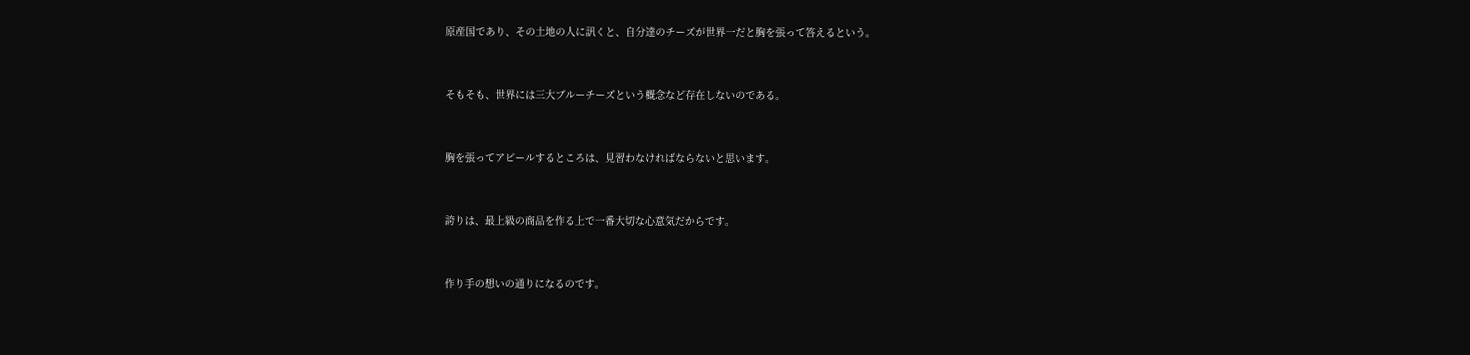原産国であり、その土地の人に訊くと、自分達のチーズが世界一だと胸を張って答えるという。


そもそも、世界には三大ブルーチーズという概念など存在しないのである。


胸を張ってアピールするところは、見習わなければならないと思います。


誇りは、最上級の商品を作る上で一番大切な心意気だからです。


作り手の想いの通りになるのです。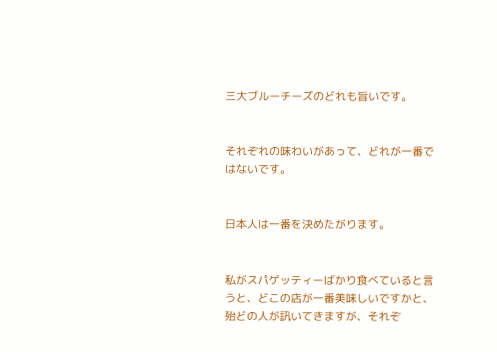三大ブルーチーズのどれも旨いです。


それぞれの味わいがあって、どれが一番ではないです。


日本人は一番を決めたがります。


私がスパゲッティーばかり食べていると言うと、どこの店が一番美味しいですかと、殆どの人が訊いてきますが、それぞ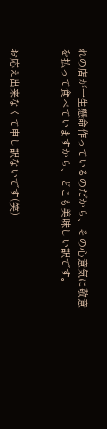れの店が一生懸命作っているのだから、その心意気に敬意を払って食べていますから、どこも美味しい訳です。


お応え出来なくて申し訳ないです(笑)